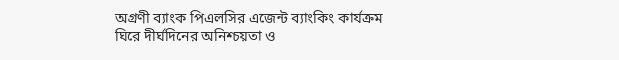অগ্রণী ব্যাংক পিএলসির এজেন্ট ব্যাংকিং কার্যক্রম ঘিরে দীর্ঘদিনের অনিশ্চয়তা ও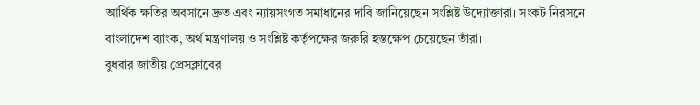আর্থিক ক্ষতির অবসানে দ্রুত এবং ন্যায়সংগত সমাধানের দাবি জানিয়েছেন সংশ্লিষ্ট উদ্যোক্তারা। সংকট নিরসনে বাংলাদেশ ব্যাংক, অর্থ মন্ত্রণালয় ও সংশ্লিষ্ট কর্তৃপক্ষের জরুরি হস্তক্ষেপ চেয়েছেন তাঁরা।
বুধবার জাতীয় প্রেসক্লাবের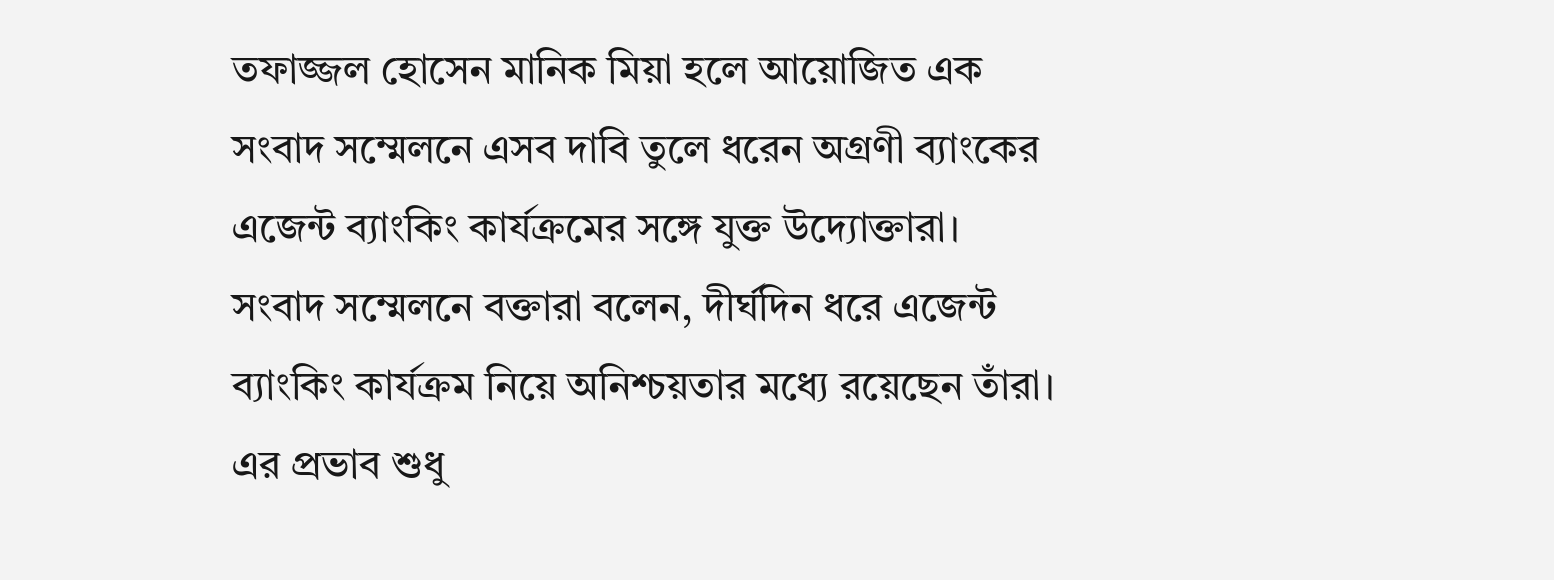তফাজ্জল হোসেন মানিক মিয়া হলে আয়োজিত এক সংবাদ সম্মেলনে এসব দাবি তুলে ধরেন অগ্রণী ব্যাংকের এজেন্ট ব্যাংকিং কার্যক্রমের সঙ্গে যুক্ত উদ্যোক্তারা।
সংবাদ সম্মেলনে বক্তারা বলেন, দীর্ঘদিন ধরে এজেন্ট ব্যাংকিং কার্যক্রম নিয়ে অনিশ্চয়তার মধ্যে রয়েছেন তাঁরা। এর প্রভাব শুধু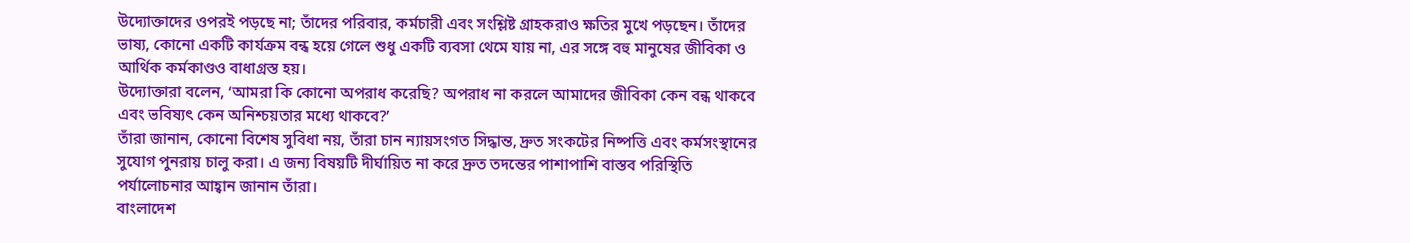উদ্যোক্তাদের ওপরই পড়ছে না; তাঁদের পরিবার, কর্মচারী এবং সংশ্লিষ্ট গ্রাহকরাও ক্ষতির মুখে পড়ছেন। তাঁদের ভাষ্য, কোনো একটি কার্যক্রম বন্ধ হয়ে গেলে শুধু একটি ব্যবসা থেমে যায় না, এর সঙ্গে বহু মানুষের জীবিকা ও আর্থিক কর্মকাণ্ডও বাধাগ্রস্ত হয়।
উদ্যোক্তারা বলেন, ‘আমরা কি কোনো অপরাধ করেছি? অপরাধ না করলে আমাদের জীবিকা কেন বন্ধ থাকবে এবং ভবিষ্যৎ কেন অনিশ্চয়তার মধ্যে থাকবে?’
তাঁরা জানান, কোনো বিশেষ সুবিধা নয়, তাঁরা চান ন্যায়সংগত সিদ্ধান্ত, দ্রুত সংকটের নিষ্পত্তি এবং কর্মসংস্থানের সুযোগ পুনরায় চালু করা। এ জন্য বিষয়টি দীর্ঘায়িত না করে দ্রুত তদন্তের পাশাপাশি বাস্তব পরিস্থিতি পর্যালোচনার আহ্বান জানান তাঁরা।
বাংলাদেশ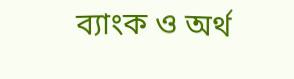ব্যাংক ও অর্থ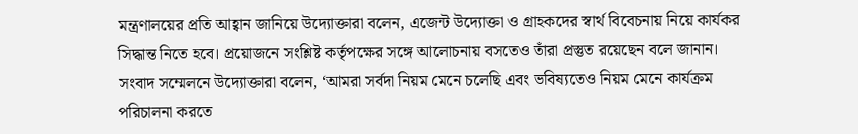মন্ত্রণালয়ের প্রতি আহ্বান জানিয়ে উদ্যোক্তারা বলেন, এজেন্ট উদ্যোক্তা ও গ্রাহকদের স্বার্থ বিবেচনায় নিয়ে কার্যকর সিদ্ধান্ত নিতে হবে। প্রয়োজনে সংশ্লিষ্ট কর্তৃপক্ষের সঙ্গে আলোচনায় বসতেও তাঁরা প্রস্তুত রয়েছেন বলে জানান।
সংবাদ সম্মেলনে উদ্যোক্তারা বলেন, ‘আমরা সর্বদা নিয়ম মেনে চলেছি এবং ভবিষ্যতেও নিয়ম মেনে কার্যক্রম পরিচালনা করতে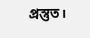প্রস্তুত।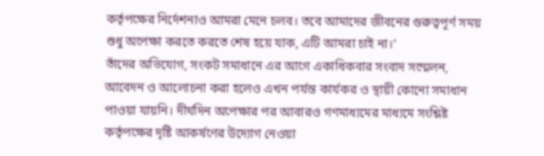কর্তৃপক্ষের নির্দেশনাও আমরা মেনে চলব। তবে আমাদের জীবনের গুরুত্বপূর্ণ সময় শুধু অপেক্ষা করতে করতে শেষ হয়ে যাক, এটি আমরা চাই না।’
তাঁদের অভিযোগ, সংকট সমাধানে এর আগে একাধিকবার সংবাদ সম্মেলন, আবেদন ও আলোচনা করা হলেও এখন পর্যন্ত কার্যকর ও স্থায়ী কোনো সমাধান পাওয়া যায়নি। দীর্ঘদিন অপেক্ষার পর আবারও গণমাধ্যমের মাধ্যমে সংশ্লিষ্ট কর্তৃপক্ষের দৃষ্টি আকর্ষণের উদ্যোগ নেওয়া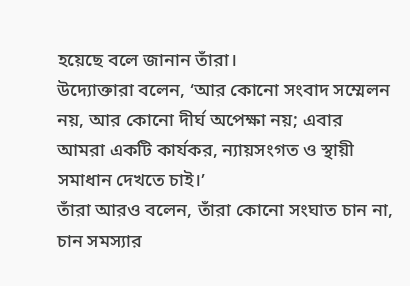হয়েছে বলে জানান তাঁরা।
উদ্যোক্তারা বলেন, ‘আর কোনো সংবাদ সম্মেলন নয়, আর কোনো দীর্ঘ অপেক্ষা নয়; এবার আমরা একটি কার্যকর, ন্যায়সংগত ও স্থায়ী সমাধান দেখতে চাই।’
তাঁরা আরও বলেন, তাঁরা কোনো সংঘাত চান না, চান সমস্যার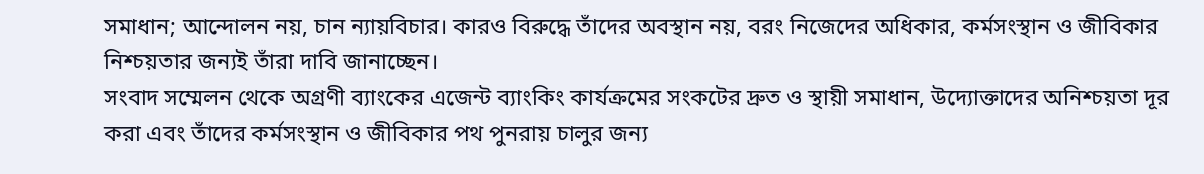সমাধান; আন্দোলন নয়, চান ন্যায়বিচার। কারও বিরুদ্ধে তাঁদের অবস্থান নয়, বরং নিজেদের অধিকার, কর্মসংস্থান ও জীবিকার নিশ্চয়তার জন্যই তাঁরা দাবি জানাচ্ছেন।
সংবাদ সম্মেলন থেকে অগ্রণী ব্যাংকের এজেন্ট ব্যাংকিং কার্যক্রমের সংকটের দ্রুত ও স্থায়ী সমাধান, উদ্যোক্তাদের অনিশ্চয়তা দূর করা এবং তাঁদের কর্মসংস্থান ও জীবিকার পথ পুনরায় চালুর জন্য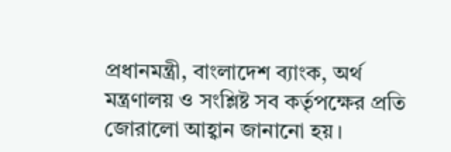প্রধানমন্ত্রী, বাংলাদেশ ব্যাংক, অর্থ মন্ত্রণালয় ও সংশ্লিষ্ট সব কর্তৃপক্ষের প্রতি জোরালো আহ্বান জানানো হয়।